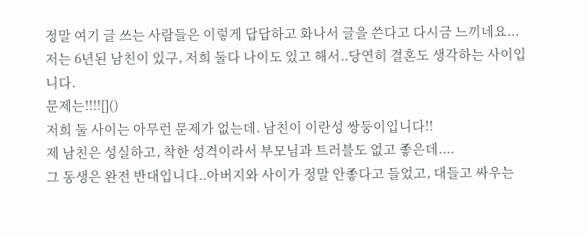정말 여기 글 쓰는 사람들은 이렇게 답답하고 화나서 글을 쓴다고 다시금 느끼네요...
저는 6년된 남친이 있구, 저희 둘다 나이도 있고 해서..당연히 결혼도 생각하는 사이입니다.
문제는!!!![]()
저희 둘 사이는 아무런 문제가 없는데. 남친이 이란성 쌍둥이입니다!!
제 남친은 성실하고, 착한 성격이라서 부모님과 트러블도 없고 좋은데....
그 동생은 완전 반대입니다..아버지와 사이가 정말 안좋다고 들었고, 대들고 싸우는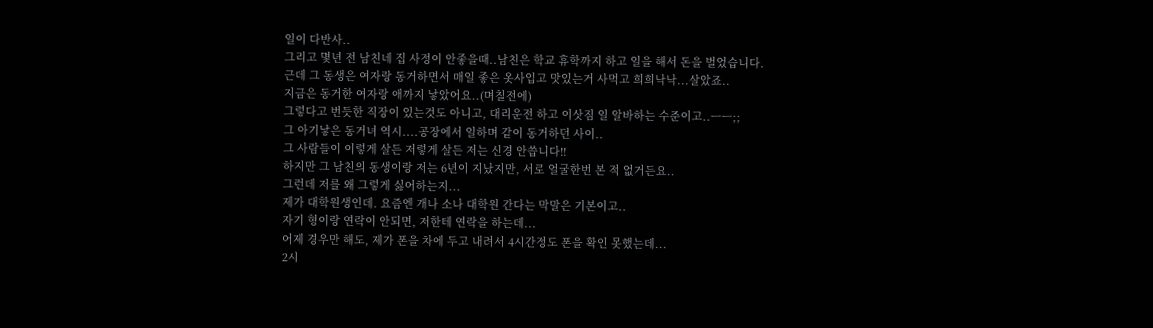일이 다반사..
그리고 몇년 전 남친네 집 사정이 안좋을때..남친은 학교 휴학까지 하고 일을 해서 돈을 벌었습니다.
근데 그 동생은 여자랑 동거하면서 매일 좋은 옷사입고 맛있는거 사먹고 희희낙낙...살았죠..
지금은 동거한 여자랑 애까지 낳았어요..(며칠전에)
그렇다고 번듯한 직장이 있는것도 아니고, 대리운전 하고 이삿짐 일 알바하는 수준이고..ㅡㅡ;;
그 아기낳은 동거녀 역시....공장에서 일하며 같이 동거하던 사이..
그 사람들이 이렇게 살든 저렇게 살든 저는 신경 안씁니다!!
하지만 그 남친의 동생이랑 저는 6년이 지났지만, 서로 얼굴한번 본 적 없거든요..
그런데 저를 왜 그렇게 싫어하는지...
제가 대학원생인데. 요즘엔 개나 소나 대학원 간다는 막말은 기본이고..
자기 형이랑 연락이 안되면, 저한테 연락을 하는데...
어제 경우만 해도, 제가 폰을 차에 두고 내려서 4시간정도 폰을 확인 못했는데...
2시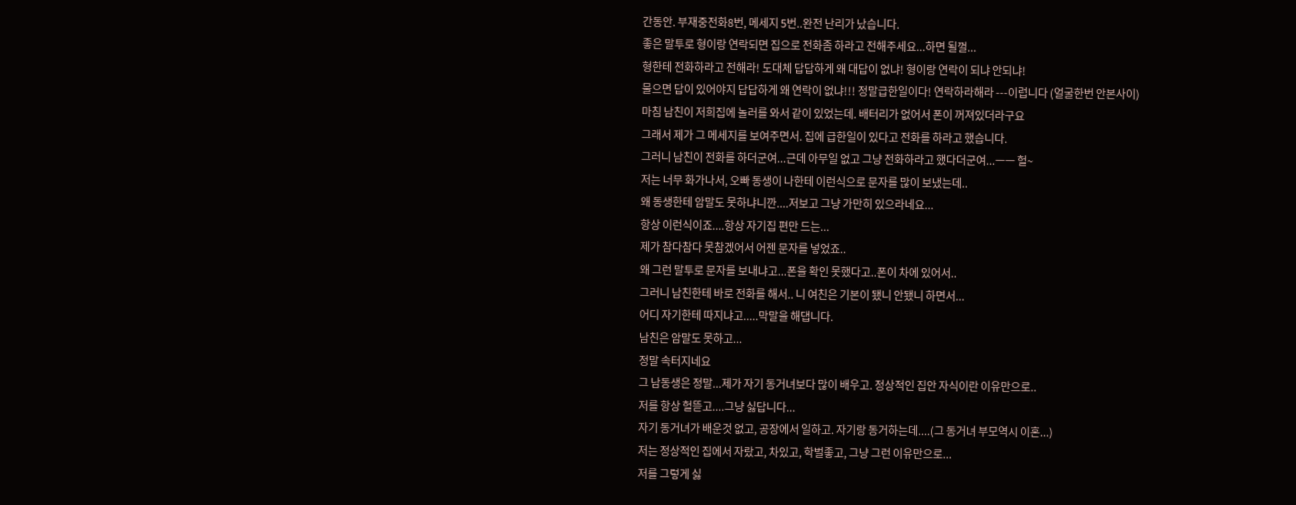간동안. 부재중전화8번, 메세지 5번..완전 난리가 났습니다.
좋은 말투로 형이랑 연락되면 집으로 전화좀 하라고 전해주세요...하면 될껄...
형한테 전화하라고 전해라! 도대체 답답하게 왜 대답이 없냐! 형이랑 연락이 되냐 안되냐!
물으면 답이 있어야지 답답하게 왜 연락이 없냐!!! 정말급한일이다! 연락하라해라 ---이럽니다 (얼굴한번 안본사이)
마침 남친이 저희집에 놀러를 와서 같이 있었는데. 배터리가 없어서 폰이 꺼져있더라구요
그래서 제가 그 메세지를 보여주면서. 집에 급한일이 있다고 전화를 하라고 했습니다.
그러니 남친이 전화를 하더군여...근데 아무일 없고 그냥 전화하라고 했다더군여...ㅡㅡ 헐~
저는 너무 화가나서, 오빠 동생이 나한테 이런식으로 문자를 많이 보냈는데..
왜 동생한테 암말도 못하냐니깐....저보고 그냥 가만히 있으라네요...
항상 이런식이죠....항상 자기집 편만 드는...
제가 참다참다 못참겠어서 어젠 문자를 넣었죠..
왜 그런 말투로 문자를 보내냐고...폰을 확인 못했다고..폰이 차에 있어서..
그러니 남친한테 바로 전화를 해서.. 니 여친은 기본이 됐니 안됐니 하면서...
어디 자기한테 따지냐고.....막말을 해댑니다.
남친은 암말도 못하고...
정말 속터지네요
그 남동생은 정말...제가 자기 동거녀보다 많이 배우고. 정상적인 집안 자식이란 이유만으로..
저를 항상 헐뜯고....그냥 싫답니다...
자기 동거녀가 배운것 없고, 공장에서 일하고. 자기랑 동거하는데....(그 동거녀 부모역시 이혼...)
저는 정상적인 집에서 자랐고, 차있고, 학벌좋고, 그냥 그런 이유만으로...
저를 그렇게 싫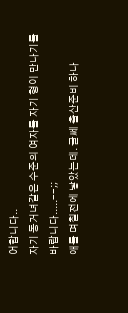어합니다..
자기 동거녀같은 수준의 여자를 자기 형이 만나기를 바랍니다.....--;;
애를 며칠전에 낳았는데. 글쎄 출산준비 하나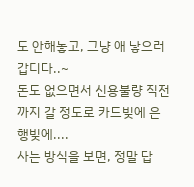도 안해놓고, 그냥 애 낳으러 갑디다..~
돈도 없으면서 신용불량 직전까지 갈 정도로 카드빚에 은행빚에....
사는 방식을 보면, 정말 답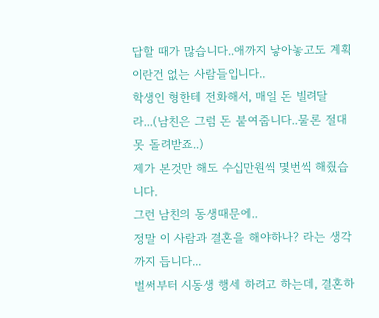답할 때가 많습니다..애까지 낳아놓고도 계획이란건 없는 사람들입니다..
학생인 형한테 전화해서, 매일 돈 빌려달라...(남친은 그럼 돈 붙여줍니다..물론 절대 못 돌려받죠..)
제가 본것만 해도 수십만원씩 몇번씩 해줬습니다.
그런 남친의 동생때문에..
정말 이 사람과 결혼을 해야하나? 라는 생각까지 듭니다...
벌써부터 시동생 행세 하려고 하는데, 결혼하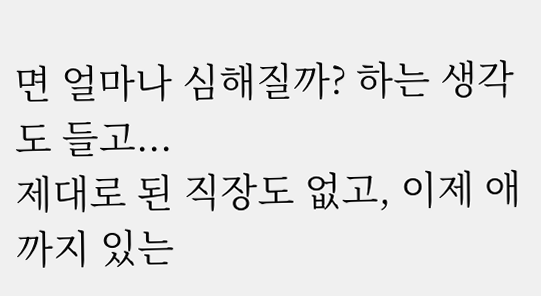면 얼마나 심해질까? 하는 생각도 들고...
제대로 된 직장도 없고, 이제 애까지 있는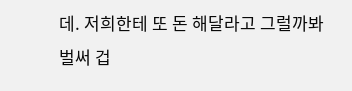데. 저희한테 또 돈 해달라고 그럴까봐 벌써 겁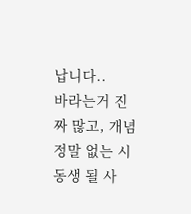납니다..
바라는거 진짜 많고, 개념 정말 없는 시동생 될 사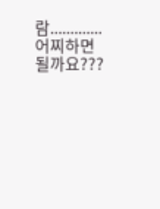람.............어찌하면 될까요???